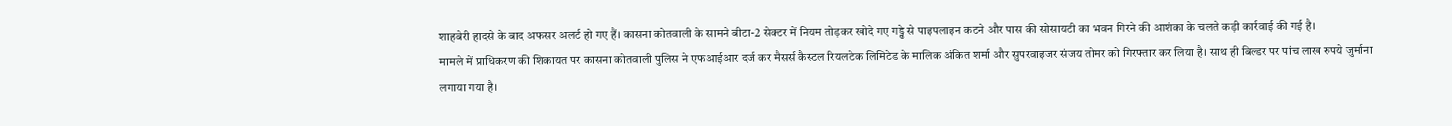शाहबेरी हादसे के बाद अफसर अलर्ट हो गए हैं। कासना कोतवाली के सामने बीटा-2 सेक्टर में नियम तोड़कर खोदे गए गड्ढे से पाइपलाइन कटने और पास की सोसायटी का भवन गिरने की आशंका के चलते कड़ी कार्रवाई की गई है।
मामले में प्राधिकरण की शिकायत पर कासना कोतवाली पुलिस ने एफआईआर दर्ज कर मैसर्स कैस्टल रियलटेक लिमिटेड के मालिक अंकित शर्मा और सुपरवाइजर संजय तोमर को गिरफ्तार कर लिया है। साथ ही बिल्डर पर पांच लाख रुपये जुर्माना लगाया गया है।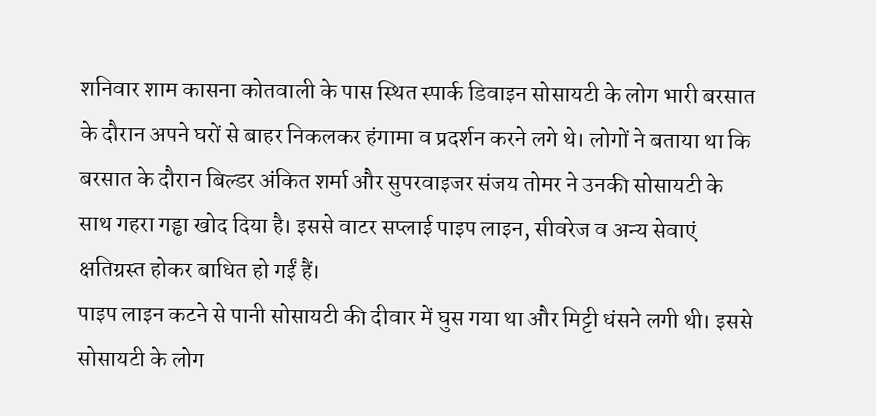शनिवार शाम कासना कोतवाली के पास स्थित स्पार्क डिवाइन सोसायटी के लोग भारी बरसात के दौरान अपने घरों से बाहर निकलकर हंगामा व प्रदर्शन करने लगे थे। लोगों ने बताया था कि बरसात के दौरान बिल्डर अंकित शर्मा और सुपरवाइजर संजय तोमर ने उनकी सोसायटी के साथ गहरा गड्ढा खोद दिया है। इससे वाटर सप्लाई पाइप लाइन, सीवरेज व अन्य सेवाएं क्षतिग्रस्त होकर बाधित हो गईं हैं।
पाइप लाइन कटने से पानी सोसायटी की दीवार में घुस गया था और मिट्टी धंसने लगी थी। इससे सोसायटी के लोग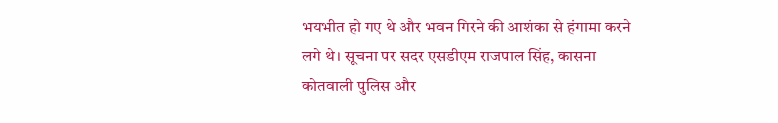भयभीत हो गए थे और भवन गिरने की आशंका से हंगामा करने लगे थे। सूचना पर सदर एसडीएम राजपाल सिंह, कासना कोतवाली पुलिस और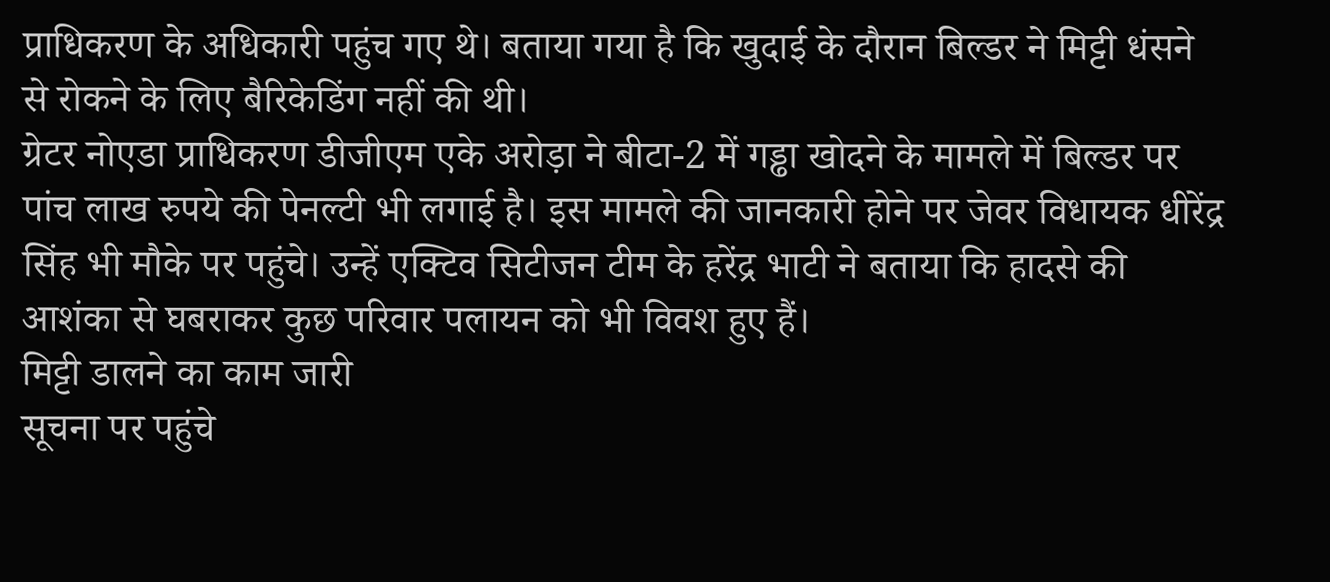प्राधिकरण के अधिकारी पहुंच गए थे। बताया गया है कि खुदाई के दौरान बिल्डर ने मिट्टी धंसने से रोकने के लिए बैरिकेडिंग नहीं की थी।
ग्रेटर नोएडा प्राधिकरण डीजीएम एके अरोड़ा ने बीटा-2 में गड्ढा खोदने के मामले में बिल्डर पर पांच लाख रुपये की पेनल्टी भी लगाई है। इस मामले की जानकारी होने पर जेवर विधायक धीरेंद्र सिंह भी मौके पर पहुंचे। उन्हें एक्टिव सिटीजन टीम के हरेंद्र भाटी ने बताया कि हादसे की आशंका से घबराकर कुछ परिवार पलायन को भी विवश हुए हैं।
मिट्टी डालने का काम जारी
सूचना पर पहुंचे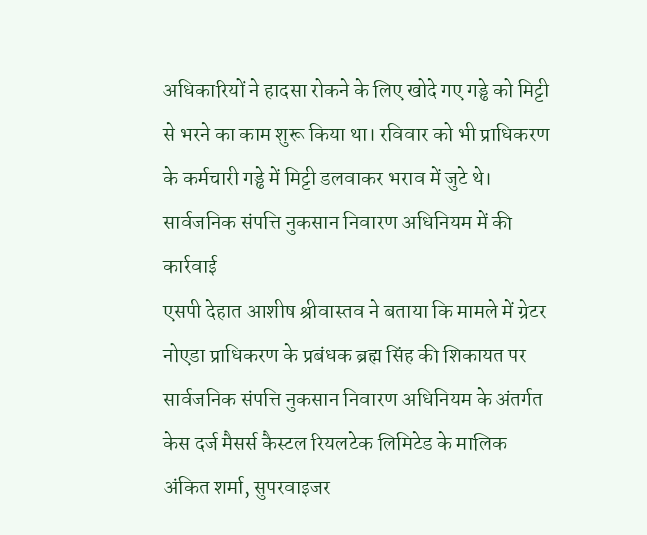अधिकारियों ने हादसा रोकने के लिए खोदे गए गड्ढे को मिट्टी से भरने का काम शुरू किया था। रविवार को भी प्राधिकरण के कर्मचारी गड्ढे में मिट्टी डलवाकर भराव में जुटे थे।
सार्वजनिक संपत्ति नुकसान निवारण अधिनियम में की कार्रवाई
एसपी देहात आशीष श्रीवास्तव ने बताया कि मामले में ग्रेटर नोएडा प्राधिकरण के प्रबंधक ब्रह्म सिंह की शिकायत पर सार्वजनिक संपत्ति नुकसान निवारण अधिनियम के अंतर्गत केस दर्ज मैसर्स कैस्टल रियलटेक लिमिटेड के मालिक अंकित शर्मा, सुपरवाइजर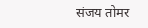संजय तोमर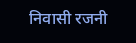निवासी रजनी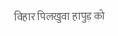विहार पिलखुवा हापुड़ को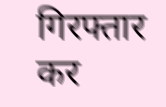गिरफ्तार कर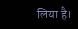लिया है।